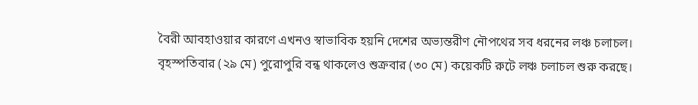বৈরী আবহাওয়ার কারণে এখনও স্বাভাবিক হয়নি দেশের অভ্যন্তরীণ নৌপথের সব ধরনের লঞ্চ চলাচল। বৃহস্পতিবার (২৯ মে) পুরোপুরি বন্ধ থাকলেও শুক্রবার (৩০ মে) কয়েকটি রুটে লঞ্চ চলাচল শুরু করছে।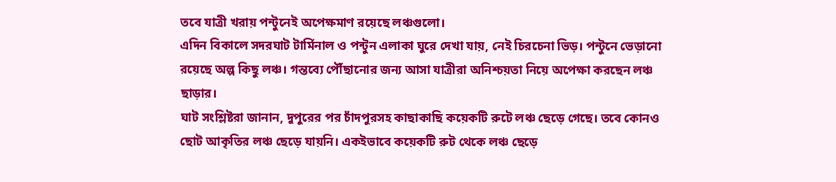তবে যাত্রী খরায় পন্টুনেই অপেক্ষমাণ রয়েছে লঞ্চগুলো।
এদিন বিকালে সদরঘাট টার্মিনাল ও পন্টুন এলাকা ঘুরে দেখা যায়, নেই চিরচেনা ভিড়। পন্টুনে ভেড়ানো রয়েছে অল্প কিছু লঞ্চ। গন্তব্যে পৌঁছানোর জন্য আসা যাত্রীরা অনিশ্চয়তা নিয়ে অপেক্ষা করছেন লঞ্চ ছাড়ার।
ঘাট সংশ্লিষ্টরা জানান, দুপুরের পর চাঁদপুরসহ কাছাকাছি কয়েকটি রুটে লঞ্চ ছেড়ে গেছে। তবে কোনও ছোট আকৃতির লঞ্চ ছেড়ে যায়নি। একইভাবে কয়েকটি রুট থেকে লঞ্চ ছেড়ে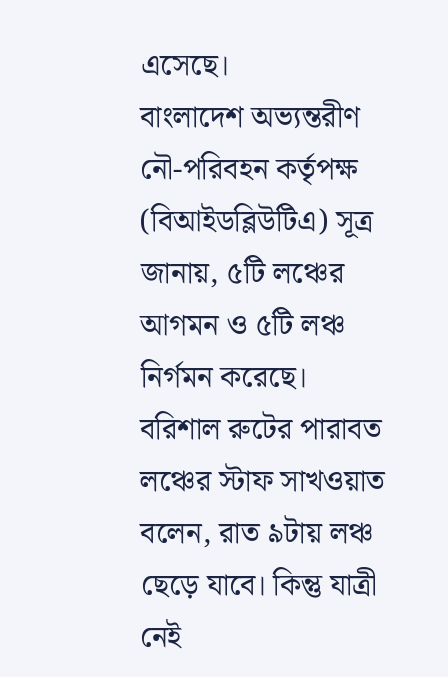এসেছে।
বাংলাদেশ অভ্যন্তরীণ নৌ-পরিবহন কর্তৃপক্ষ (বিআইডব্লিউটিএ) সূত্র জানায়, ৫টি লঞ্চের আগমন ও ৫টি লঞ্চ নির্গমন করেছে।
বরিশাল রুটের পারাবত লঞ্চের স্টাফ সাখওয়াত বলেন, রাত ৯টায় লঞ্চ ছেড়ে যাবে। কিন্তু যাত্রী নেই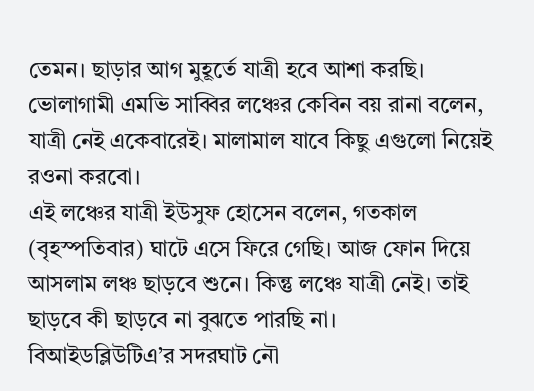তেমন। ছাড়ার আগ মুহূর্তে যাত্রী হবে আশা করছি।
ভোলাগামী এমভি সাব্বির লঞ্চের কেবিন বয় রানা বলেন, যাত্রী নেই একেবারেই। মালামাল যাবে কিছু এগুলো নিয়েই রওনা করবো।
এই লঞ্চের যাত্রী ইউসুফ হোসেন বলেন, গতকাল (বৃহস্পতিবার) ঘাটে এসে ফিরে গেছি। আজ ফোন দিয়ে আসলাম লঞ্চ ছাড়বে শুনে। কিন্তু লঞ্চে যাত্রী নেই। তাই ছাড়বে কী ছাড়বে না বুঝতে পারছি না।
বিআইডব্লিউটিএ’র সদরঘাট নৌ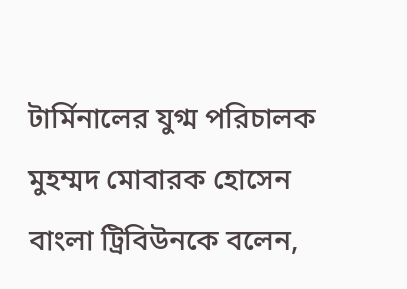টার্মিনালের যুগ্ম পরিচালক মুহম্মদ মোবারক হোসেন বাংলা ট্রিবিউনকে বলেন,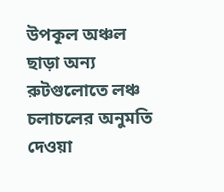উপকূল অঞ্চল ছাড়া অন্য রুটগুলোতে লঞ্চ চলাচলের অনুমতি দেওয়া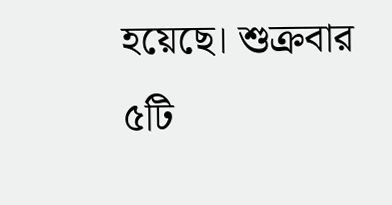হয়েছে। শুক্রবার ৫টি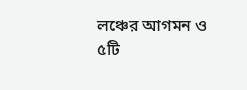লঞ্চের আগমন ও ৫টি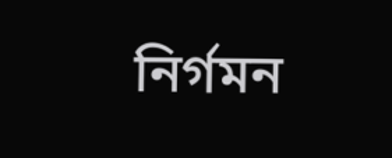নির্গমন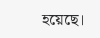হয়েছে।